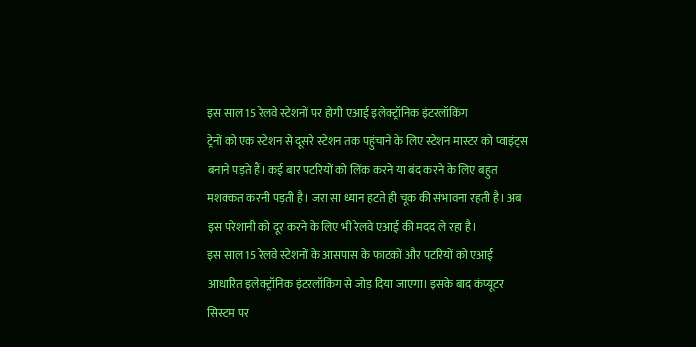इस साल 15 रेलवे स्टेशनों पर होगी एआई इलेक्ट्रॉनिक इंटरलॉकिंग
ट्रेनों को एक स्टेशन से दूसरे स्टेशन तक पहुंचाने के लिए स्टेशन मास्टर को प्वाइंट्स बनाने पड़ते हैं। कई बार पटरियों को लिंक करने या बंद करने के लिए बहुत मशक्कत करनी पड़ती है। जरा सा ध्यान हटते ही चूक की संभावना रहती है। अब इस परेशानी को दूर करने के लिए भी रेलवे एआई की मदद ले रहा है।
इस साल 15 रेलवे स्टेशनों के आसपास के फाटकों और पटरियों को एआई आधारित इलेक्ट्रॉनिक इंटरलॉकिंग से जोड़ दिया जाएगा। इसके बाद कंप्यूटर सिस्टम पर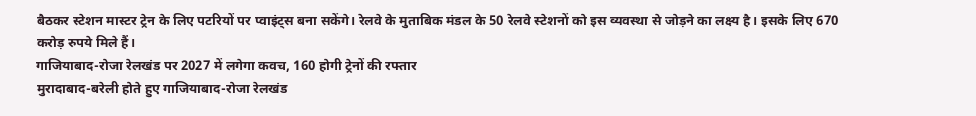बैठकर स्टेशन मास्टर ट्रेन के लिए पटरियों पर प्वाइंट्स बना सकेंगे। रेलवे के मुताबिक मंडल के 50 रेलवे स्टेशनों को इस व्यवस्था से जोड़ने का लक्ष्य है। इसके लिए 670 करोड़ रुपये मिले हैं।
गाजियाबाद-रोजा रेलखंड पर 2027 में लगेगा कवच, 160 होगी ट्रेनों की रफ्तार
मुरादाबाद-बरेली होते हुए गाजियाबाद-रोजा रेलखंड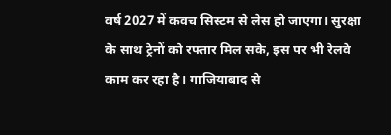वर्ष 2027 में कवच सिस्टम से लेस हो जाएगा। सुरक्षा के साथ ट्रेनों को रफ्तार मिल सके, इस पर भी रेलवे काम कर रहा है। गाजियाबाद से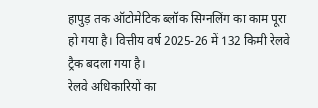हापुड़ तक ऑटोमेटिक ब्लॉक सिग्नलिंग का काम पूरा हो गया है। वित्तीय वर्ष 2025-26 में 132 किमी रेलवे ट्रैक बदला गया है।
रेलवे अधिकारियों का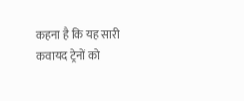कहना है कि यह सारी कवायद ट्रेनों को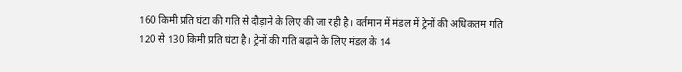160 किमी प्रति घंटा की गति से दौड़ाने के लिए की जा रही है। वर्तमान में मंडल में ट्रेनों की अधिकतम गति 120 से 130 किमी प्रति घंटा है। ट्रेनों की गति बढ़ाने के लिए मंडल के 14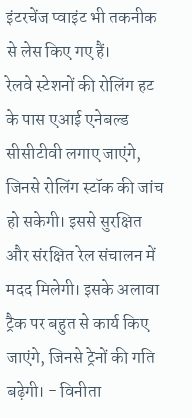इंटरचेंज प्वाइंट भी तकनीक से लेस किए गए हैं।
रेलवे स्टेशनों की रोलिंग हट के पास एआई एनेबल्ड सीसीटीवी लगाए जाएंगे, जिनसे रोलिंग स्टॉक की जांच हो सकेगी। इससे सुरक्षित और संरक्षित रेल संचालन में मदद मिलेगी। इसके अलावा ट्रैक पर बहुत से कार्य किए जाएंगे, जिनसे ट्रेनों की गति बढ़ेगी। - विनीता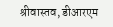श्रीवास्तव, डीआरएम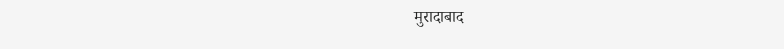मुरादाबाद